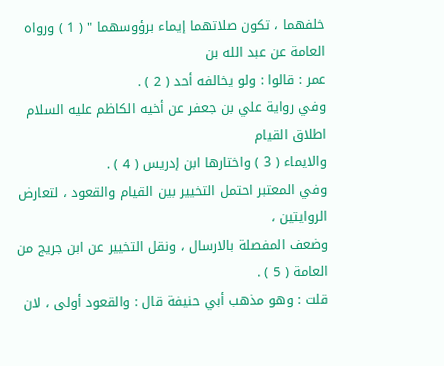خلفهما ، تكون صلاتهما إيماء برؤوسهما " ( 1 ) ورواه العامة عن عبد الله بن
عمر : قالوا : ولو يخالفه أحد ( 2 ) .
وفي رواية علي بن جعفر عن أخيه الكاظم عليه السلام اطلاق القيام
والايماء ( 3 ) واختارها ابن إدريس ( 4 ) .
وفي المعتبر احتمل التخيير بين القيام والقعود ، لتعارض الروايتين ،
وضعف المفصلة بالارسال ، ونقل التخيير عن ابن جريج من العامة ( 5 ) .
قلت : وهو مذهب أبي حنيفة قال : والقعود أولى ، لان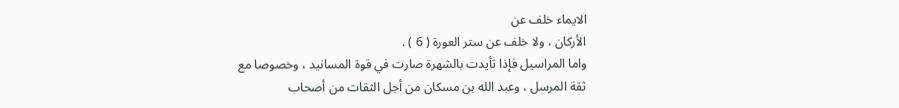الايماء خلف عن
الأركان ، ولا خلف عن ستر العورة ( 6 ) .
واما المراسيل فإذا تأيدت بالشهرة صارت في قوة المسانيد ، وخصوصا مع
ثقة المرسل ، وعبد الله بن مسكان من أجل الثقات من أصحاب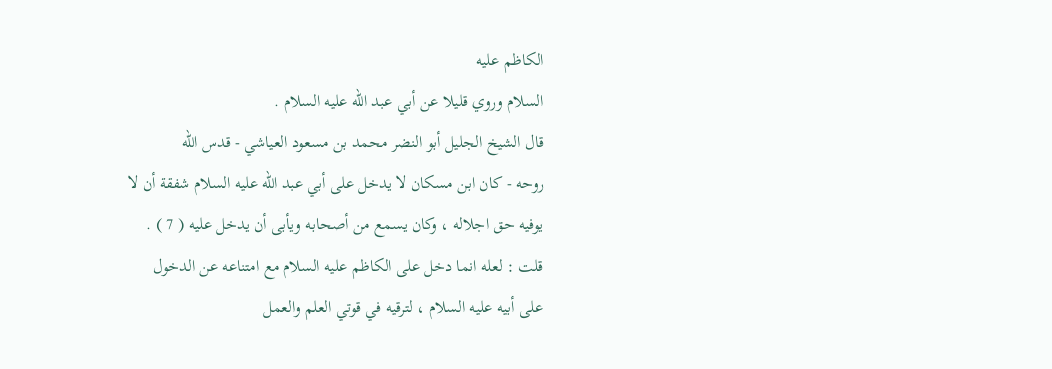الكاظم عليه
السلام وروي قليلا عن أبي عبد الله عليه السلام .
قال الشيخ الجليل أبو النضر محمد بن مسعود العياشي - قدس الله
روحه - كان ابن مسكان لا يدخل على أبي عبد الله عليه السلام شفقة أن لا
يوفيه حق اجلاله ، وكان يسمع من أصحابه ويأبى أن يدخل عليه ( 7 ) .
قلت : لعله انما دخل على الكاظم عليه السلام مع امتناعه عن الدخول
على أبيه عليه السلام ، لترقيه في قوتي العلم والعمل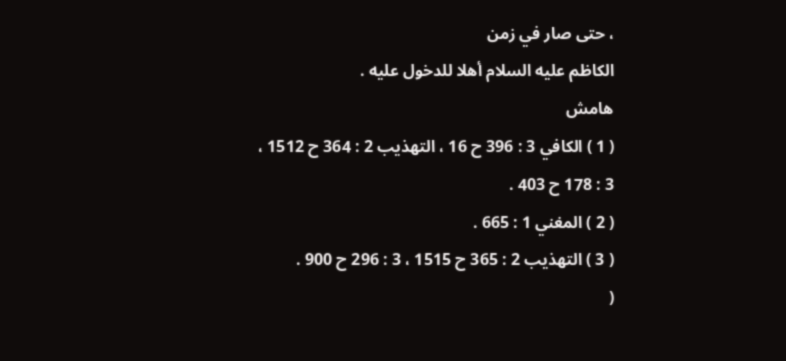، حتى صار في زمن
الكاظم عليه السلام أهلا للدخول عليه .
هامش
( 1 ) الكافي 3 : 396 ح 16 ، التهذيب 2 : 364 ح 1512 ، 3 : 178 ح 403 .
( 2 ) المغني 1 : 665 .
( 3 ) التهذيب 2 : 365 ح 1515 ، 3 : 296 ح 900 .
(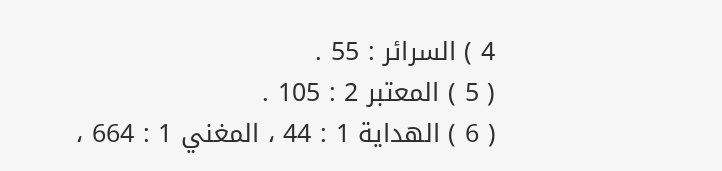4 ) السرائر : 55 .
( 5 ) المعتبر 2 : 105 .
( 6 ) الهداية 1 : 44 ، المغني 1 : 664 ،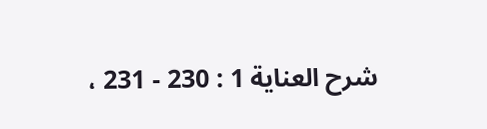شرح العناية 1 : 230 - 231 ،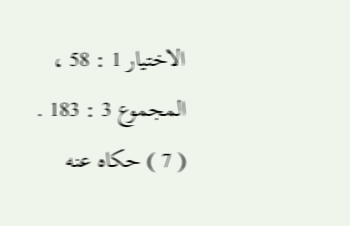الاختيار 1 : 58 ،
المجموع 3 : 183 .
( 7 ) حكاه عنه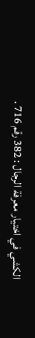الكشي في اختيار معرفة الرجال : 382 رقم 716 .